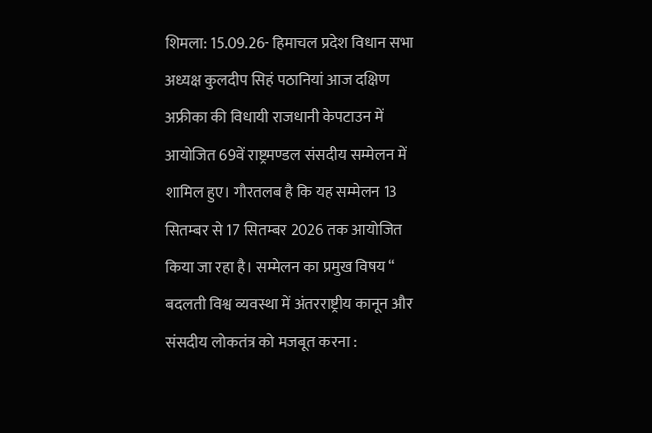शिमला: 15.09.26- हिमाचल प्रदेश विधान सभा अध्यक्ष कुलदीप सिहं पठानियां आज दक्षिण अफ्रीका की विधायी राजधानी केपटाउन में आयोजित 69वें राष्ट्रमण्डल संसदीय सम्मेलन में शामिल हुए। गौरतलब है कि यह सम्मेलन 13 सितम्बर से 17 सितम्बर 2026 तक आयोजित किया जा रहा है। सम्मेलन का प्रमुख विषय “ बदलती विश्व व्यवस्था में अंतरराष्ट्रीय कानून और संसदीय लोकतंत्र को मजबूत करना :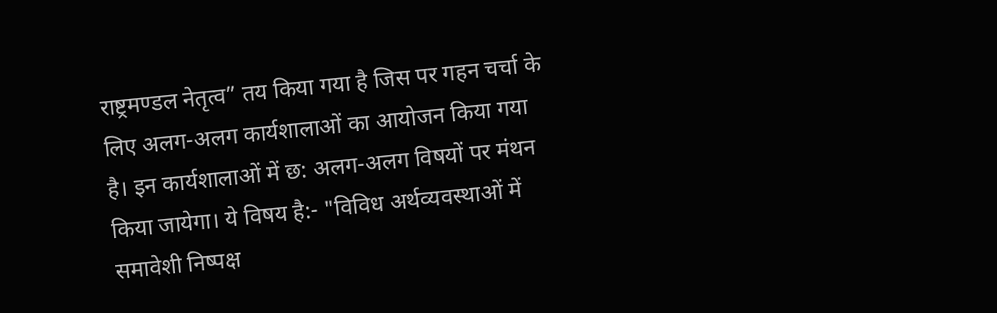राष्ट्रमण्डल नेतृत्व” तय किया गया है जिस पर गहन चर्चा के लिए अलग-अलग कार्यशालाओं का आयोजन किया गया है। इन कार्यशालाओं में छ: अलग-अलग विषयों पर मंथन किया जायेगा। ये विषय है:- "विविध अर्थव्यवस्थाओं में समावेशी निष्पक्ष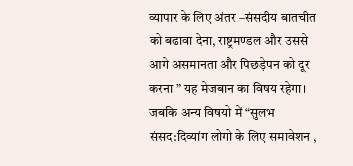व्यापार के लिए अंतर –संसदीय बातचीत को बढावा देना, राष्ट्रमण्डल और उससे आगे असमानता और पिछड़ेपन को दूर करना ” यह मेजबान का विषय रहेगा। जबकि अन्य विषयो में “सुलभ संसद:दिव्यांग लोगो के लिए समावेशन ,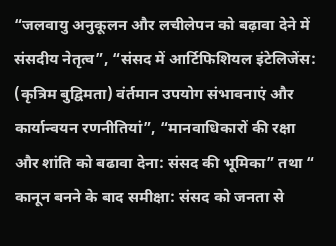“जलवायु अनुकूलन और लचीलेपन को बढ़ावा देने में संसदीय नेतृत्व”, “संसद में आर्टिफिशियल इंटेलिजेंस: (कृत्रिम बुद्विमता) वंर्तमान उपयोग संभावनाएं और कार्यान्वयन रणनीतियां”, “मानवाधिकारों की रक्षा और शांति को बढावा देना: संसद की भूमिका” तथा “ कानून बनने के बाद समीक्षा: संसद को जनता से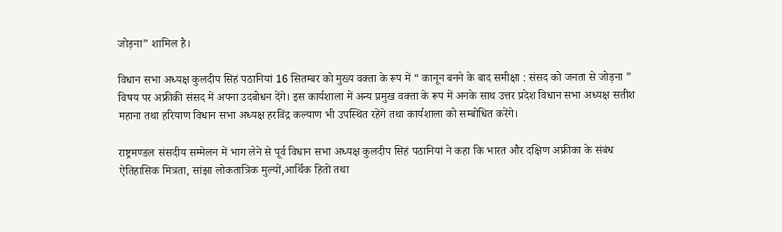जोड़ना” शामिल है।

विधान सभा अध्यक्ष कुलदीप सिहं पठानियां 16 सितम्बर को मुख्य वक्ता के रूप में “ कानून बनने के बाद समीक्षा : संसद को जनता से जोड़ना ” विषय पर अफ्रीकी संसद में अपना उदबोधन देंगे। इस कार्यशाला में अन्य प्रमुख वक्ता के रूप में अनके साथ उत्तर प्रदेश विधान सभा अध्यक्ष सतीश महाना तथा हरियाण विधान सभा अध्यक्ष हरविंद्र कल्याण भी उपस्थित रहेंगे तथा कार्यशाला को सम्बोधित करेंगे।

राष्ट्रमण्डल संसदीय सम्मेलन में भाग लेने से पूर्व विधान सभा अध्यक्ष कुलदीप सिहं पठानियां ने कहा कि भारत और दक्षिण अफ्रीका के संबंध ऐतिहासिक मित्रता, सांझा लोकतात्रिक मुल्यों,आर्थिक हितों तथा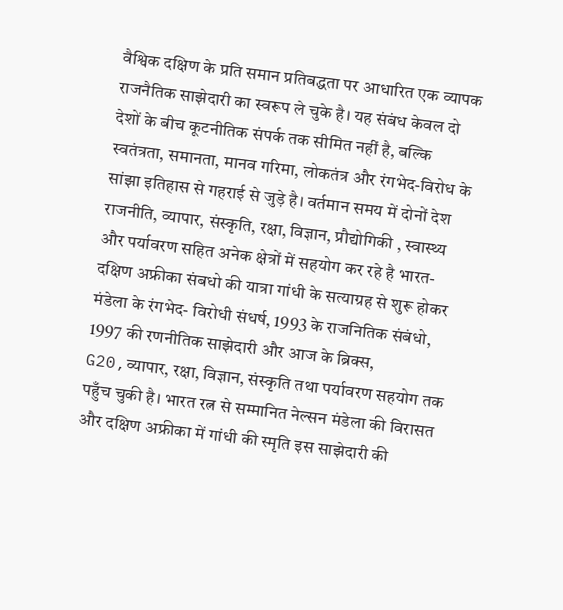वैश्विक दक्षिण के प्रति समान प्रतिबद्धता पर आधारित एक व्यापक राजनैतिक साझेदारी का स्वरूप ले चुके है। यह संबंध केवल दो देशों के बीच कूटनीतिक संपर्क तक सीमित नहीं है, बल्कि स्वतंत्रता, समानता, मानव गरिमा, लोकतंत्र और रंगभेद-विरोध के सांझा इतिहास से गहराई से जुड़े है। वर्तमान समय में दोनों देश राजनीति, व्यापार, संस्कृति, रक्षा, विज्ञान, प्रौद्योगिकी , स्वास्थ्य और पर्यावरण सहित अनेक क्षेत्रों में सहयोग कर रहे है भारत- दक्षिण अफ्रीका संबधो की यात्रा गांधी के सत्याग्रह से शुरू होकर मंडेला के रंगभेद- विरोधी संधर्ष, 1993 के राजनितिक संबंधो, 1997 की रणनीतिक साझेदारी और आज के ब्रिक्स, G20,व्यापार, रक्षा, विज्ञान, संस्कृति तथा पर्यावरण सहयोग तक पहुँच चुकी है। भारत रत्न से सम्मानित नेल्सन मंडेला की विरासत और दक्षिण अफ्रीका में गांधी की स्मृति इस साझेदारी की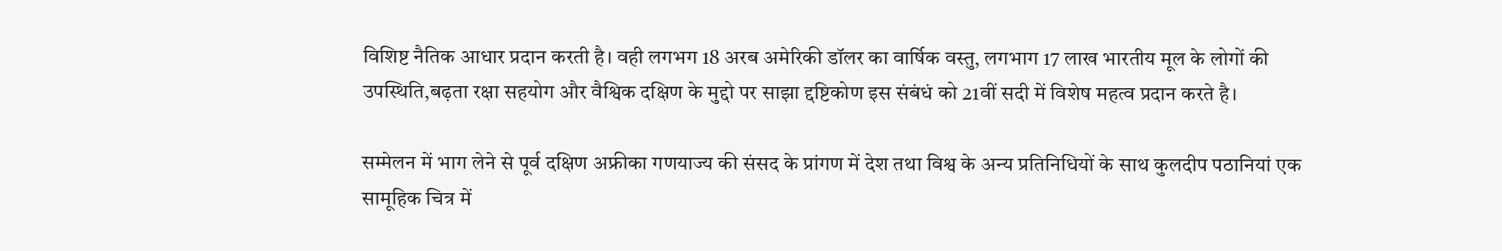विशिष्ट नैतिक आधार प्रदान करती है। वही लगभग 18 अरब अमेरिकी डॉलर का वार्षिक वस्तु, लगभाग 17 लाख भारतीय मूल के लोगों की उपस्थिति,बढ़ता रक्षा सहयोग और वैश्विक दक्षिण के मुद्दो पर साझा द्दष्टिकोण इस संबंधं को 21वीं सदी में विशेष महत्व प्रदान करते है।

सम्मेलन में भाग लेने से पूर्व दक्षिण अफ्रीका गणयाज्य की संसद के प्रांगण में देश तथा विश्व के अन्य प्रतिनिधियों के साथ कुलदीप पठानियां एक सामूहिक चित्र में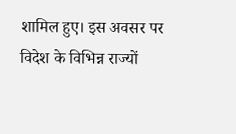शामिल हुए। इस अवसर पर विदेश के विभिन्न राज्यों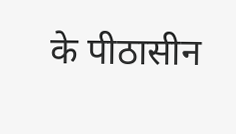के पीठासीन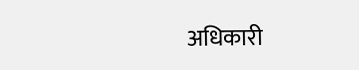अधिकारी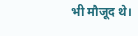भी मौजूद थे।